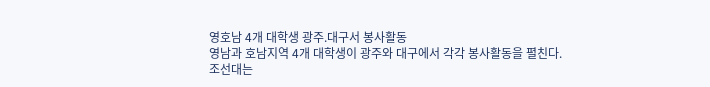영호남 4개 대학생 광주.대구서 봉사활동
영남과 호남지역 4개 대학생이 광주와 대구에서 각각 봉사활동을 펼친다.
조선대는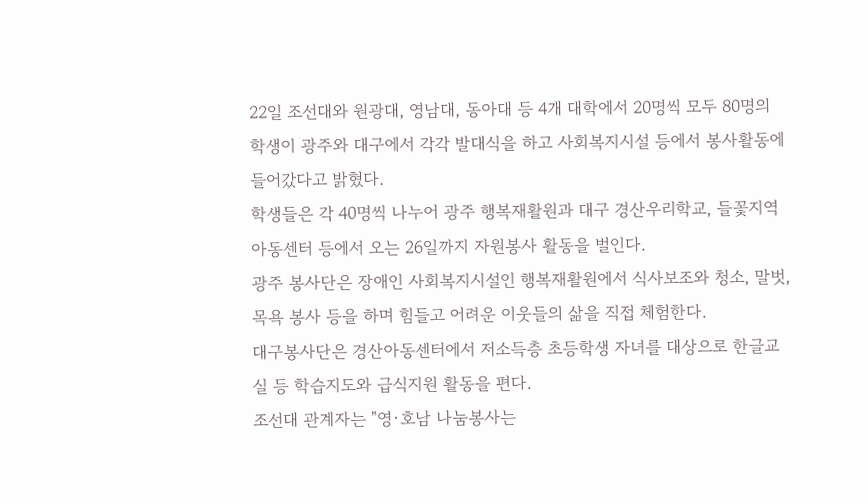22일 조선대와 원광대, 영남대, 동아대 등 4개 대학에서 20명씩 모두 80명의 학생이 광주와 대구에서 각각 발대식을 하고 사회복지시설 등에서 봉사활동에 들어갔다고 밝혔다.
학생들은 각 40명씩 나누어 광주 행복재활원과 대구 경산우리학교, 들꽃지역아동센터 등에서 오는 26일까지 자원봉사 활동을 벌인다.
광주 봉사단은 장애인 사회복지시설인 행복재활원에서 식사보조와 청소, 말벗, 목욕 봉사 등을 하며 힘들고 어려운 이웃들의 삶을 직접 체험한다.
대구봉사단은 경산아동센터에서 저소득층 초등학생 자녀를 대상으로 한글교실 등 학습지도와 급식지원 활동을 편다.
조선대 관계자는 "영·호남 나눔봉사는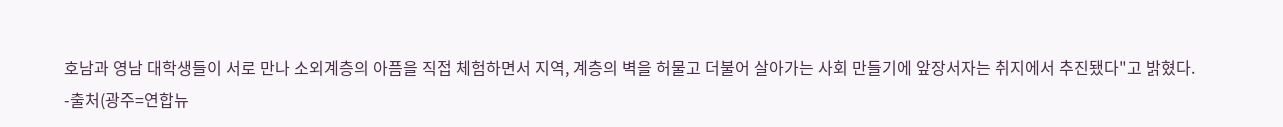호남과 영남 대학생들이 서로 만나 소외계층의 아픔을 직접 체험하면서 지역, 계층의 벽을 허물고 더불어 살아가는 사회 만들기에 앞장서자는 취지에서 추진됐다"고 밝혔다.
-출처(광주=연합뉴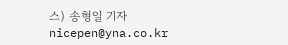스) 송형일 기자nicepen@yna.co.kr